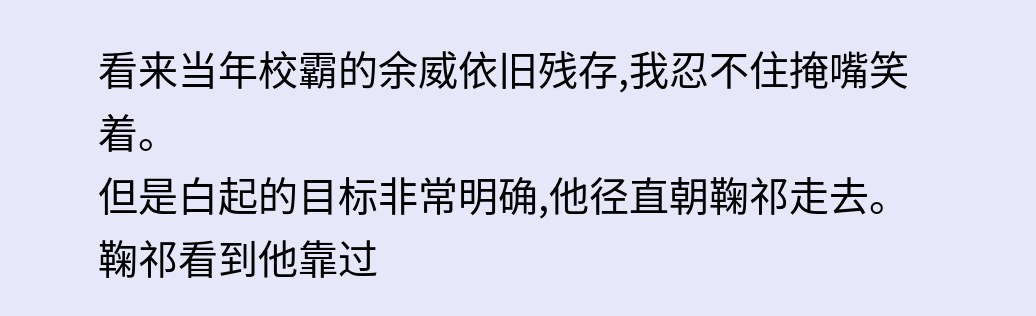看来当年校霸的余威依旧残存,我忍不住掩嘴笑着。
但是白起的目标非常明确,他径直朝鞠祁走去。
鞠祁看到他靠过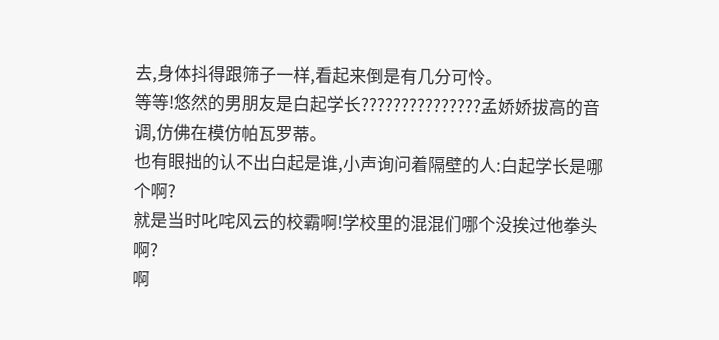去,身体抖得跟筛子一样,看起来倒是有几分可怜。
等等!悠然的男朋友是白起学长???????????????孟娇娇拔高的音调,仿佛在模仿帕瓦罗蒂。
也有眼拙的认不出白起是谁,小声询问着隔壁的人:白起学长是哪个啊?
就是当时叱咤风云的校霸啊!学校里的混混们哪个没挨过他拳头啊?
啊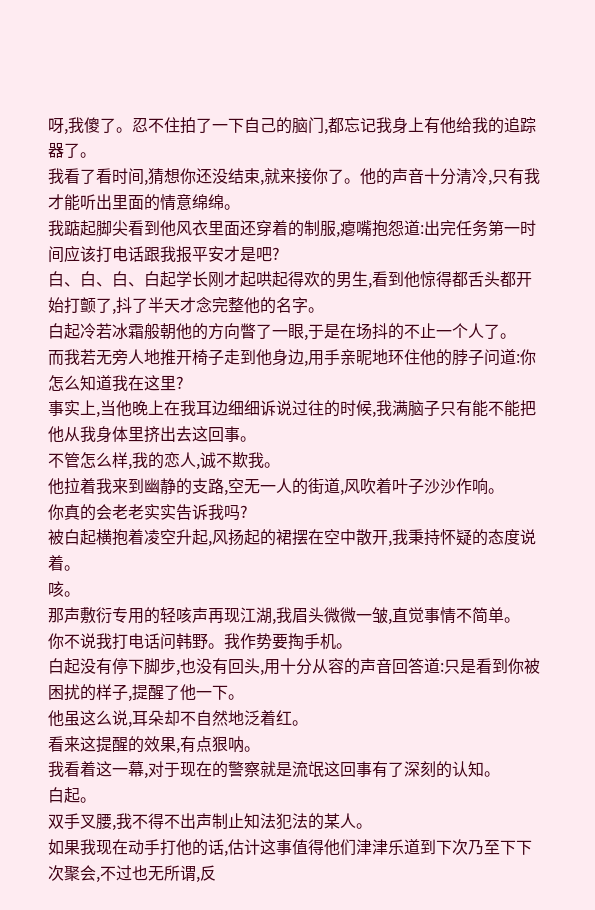呀,我傻了。忍不住拍了一下自己的脑门,都忘记我身上有他给我的追踪器了。
我看了看时间,猜想你还没结束,就来接你了。他的声音十分清冷,只有我才能听出里面的情意绵绵。
我踮起脚尖看到他风衣里面还穿着的制服,瘪嘴抱怨道:出完任务第一时间应该打电话跟我报平安才是吧?
白、白、白、白起学长刚才起哄起得欢的男生,看到他惊得都舌头都开始打颤了,抖了半天才念完整他的名字。
白起冷若冰霜般朝他的方向瞥了一眼,于是在场抖的不止一个人了。
而我若无旁人地推开椅子走到他身边,用手亲昵地环住他的脖子问道:你怎么知道我在这里?
事实上,当他晚上在我耳边细细诉说过往的时候,我满脑子只有能不能把他从我身体里挤出去这回事。
不管怎么样,我的恋人,诚不欺我。
他拉着我来到幽静的支路,空无一人的街道,风吹着叶子沙沙作响。
你真的会老老实实告诉我吗?
被白起横抱着凌空升起,风扬起的裙摆在空中散开,我秉持怀疑的态度说着。
咳。
那声敷衍专用的轻咳声再现江湖,我眉头微微一皱,直觉事情不简单。
你不说我打电话问韩野。我作势要掏手机。
白起没有停下脚步,也没有回头,用十分从容的声音回答道:只是看到你被困扰的样子,提醒了他一下。
他虽这么说,耳朵却不自然地泛着红。
看来这提醒的效果,有点狠呐。
我看着这一幕,对于现在的警察就是流氓这回事有了深刻的认知。
白起。
双手叉腰,我不得不出声制止知法犯法的某人。
如果我现在动手打他的话,估计这事值得他们津津乐道到下次乃至下下次聚会,不过也无所谓,反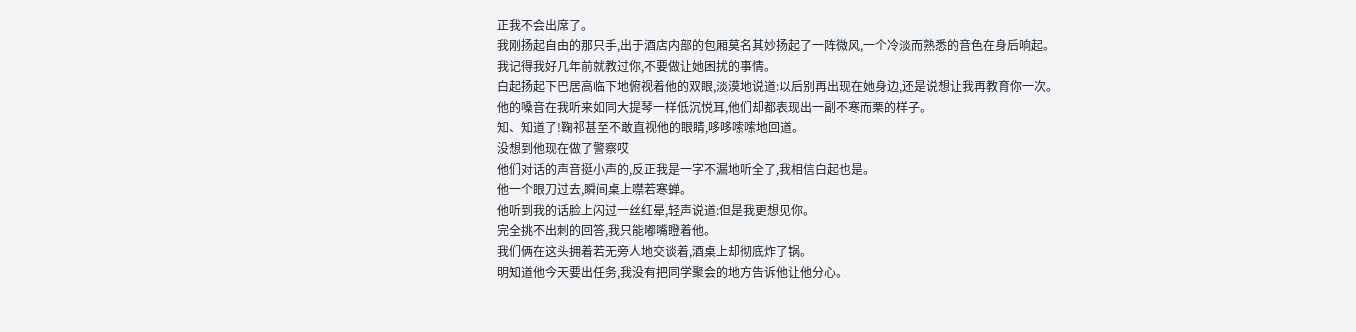正我不会出席了。
我刚扬起自由的那只手,出于酒店内部的包厢莫名其妙扬起了一阵微风,一个冷淡而熟悉的音色在身后响起。
我记得我好几年前就教过你,不要做让她困扰的事情。
白起扬起下巴居高临下地俯视着他的双眼,淡漠地说道:以后别再出现在她身边,还是说想让我再教育你一次。
他的嗓音在我听来如同大提琴一样低沉悦耳,他们却都表现出一副不寒而栗的样子。
知、知道了!鞠祁甚至不敢直视他的眼睛,哆哆嗦嗦地回道。
没想到他现在做了警察哎
他们对话的声音挺小声的,反正我是一字不漏地听全了,我相信白起也是。
他一个眼刀过去,瞬间桌上噤若寒蝉。
他听到我的话脸上闪过一丝红晕,轻声说道:但是我更想见你。
完全挑不出刺的回答,我只能嘟嘴瞪着他。
我们俩在这头拥着若无旁人地交谈着,酒桌上却彻底炸了锅。
明知道他今天要出任务,我没有把同学聚会的地方告诉他让他分心。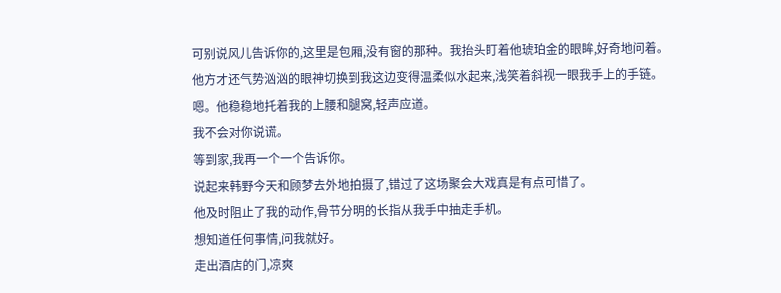可别说风儿告诉你的,这里是包厢,没有窗的那种。我抬头盯着他琥珀金的眼眸,好奇地问着。
他方才还气势汹汹的眼神切换到我这边变得温柔似水起来,浅笑着斜视一眼我手上的手链。
嗯。他稳稳地托着我的上腰和腿窝,轻声应道。
我不会对你说谎。
等到家,我再一个一个告诉你。
说起来韩野今天和顾梦去外地拍摄了,错过了这场聚会大戏真是有点可惜了。
他及时阻止了我的动作,骨节分明的长指从我手中抽走手机。
想知道任何事情,问我就好。
走出酒店的门,凉爽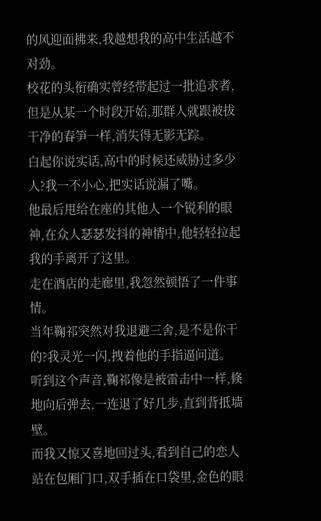的风迎面拂来,我越想我的高中生活越不对劲。
校花的头衔确实曾经带起过一批追求者,但是从某一个时段开始,那群人就跟被拔干净的春笋一样,消失得无影无踪。
白起你说实话,高中的时候还威胁过多少人?我一不小心,把实话说漏了嘴。
他最后甩给在座的其他人一个锐利的眼神,在众人瑟瑟发抖的神情中,他轻轻拉起我的手离开了这里。
走在酒店的走廊里,我忽然顿悟了一件事情。
当年鞠祁突然对我退避三舍,是不是你干的?我灵光一闪,拽着他的手指逼问道。
听到这个声音,鞠祁像是被雷击中一样,倏地向后弹去,一连退了好几步,直到背抵墙壁。
而我又惊又喜地回过头,看到自己的恋人站在包厢门口,双手插在口袋里,金色的眼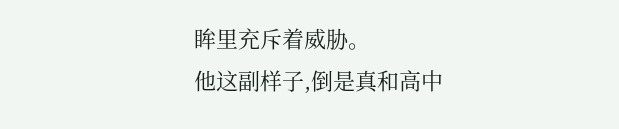眸里充斥着威胁。
他这副样子,倒是真和高中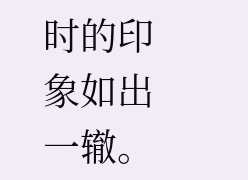时的印象如出一辙。